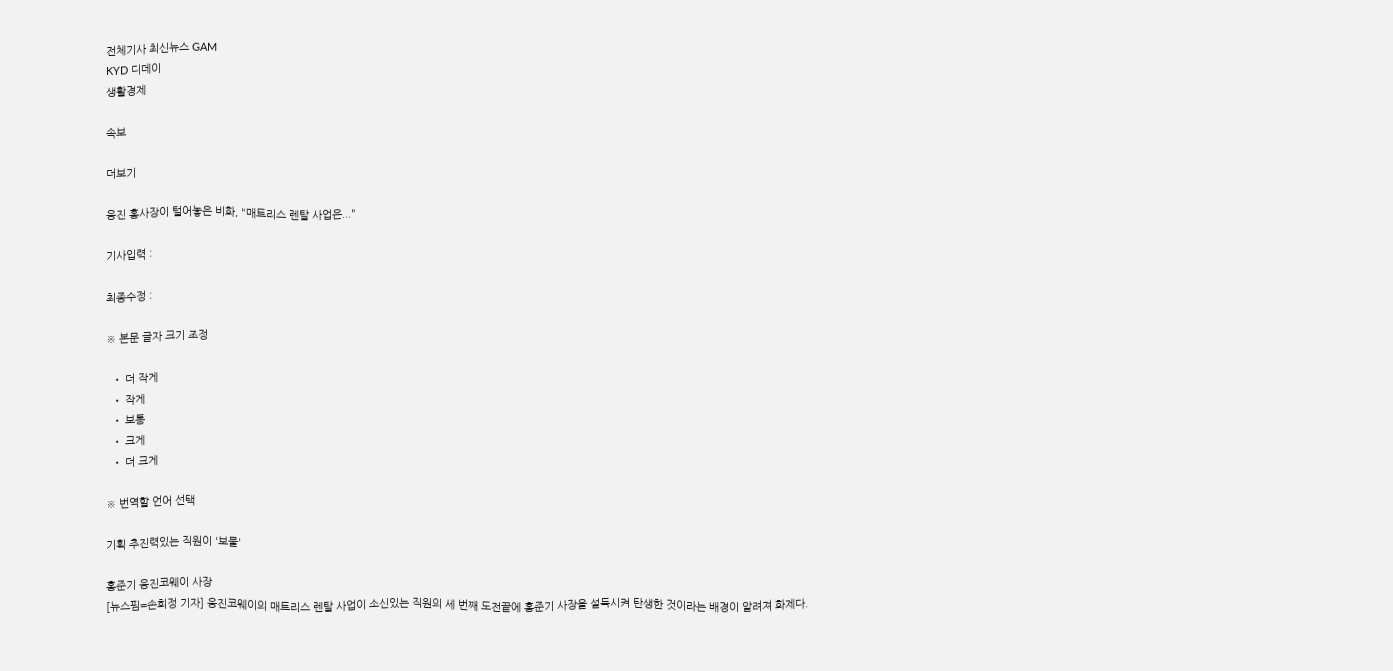전체기사 최신뉴스 GAM
KYD 디데이
생활경제

속보

더보기

웅진 홍사장이 털어놓은 비화, "매트리스 렌탈 사업은..."

기사입력 :

최종수정 :

※ 본문 글자 크기 조정

  • 더 작게
  • 작게
  • 보통
  • 크게
  • 더 크게

※ 번역할 언어 선택

기획 추진력있는 직원이 '보물'

홍준기 웅진코웨이 사장
[뉴스핌=손희정 기자] 웅진코웨이의 매트리스 렌탈 사업이 소신있는 직원의 세 번째 도전끝에 홍준기 사장을 설득시켜 탄생한 것이라는 배경이 알려져 화제다.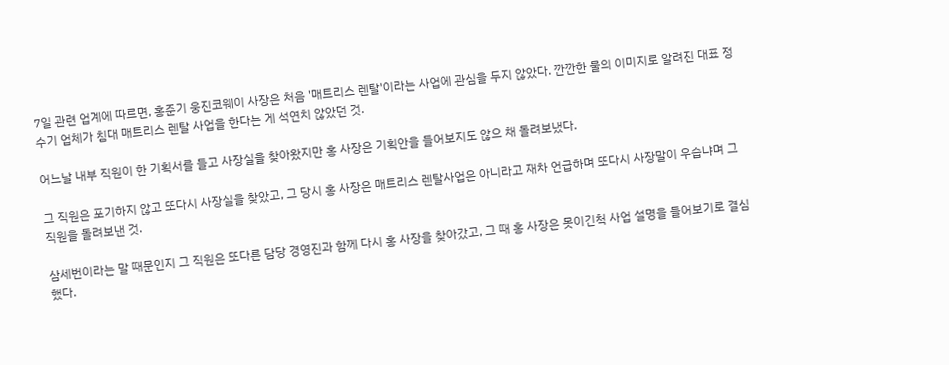7일 관련 업계에 따르면, 홍준기 웅진코웨이 사장은 처음 '매트리스 렌탈'이라는 사업에 관심을 두지 않았다. 깐깐한 물의 이미지로 알려진 대표 정수기 업체가 침대 매트리스 렌탈 사업을 한다는 게 석연치 않았던 것.

어느날 내부 직원이 한 기획서를 들고 사장실을 찾아왔지만 홍 사장은 기획안을 들어보지도 않으 채 돌려보냈다.

그 직원은 포기하지 않고 또다시 사장실을 찾았고, 그 당시 홍 사장은 매트리스 렌탈사업은 아니라고 재차 언급하며 또다시 사장말이 우습냐며 그 직원을 돌려보낸 것.

삼세번이라는 말 때문인지 그 직원은 또다른 담당 경영진과 함께 다시 홍 사장을 찾아갔고, 그 때 홍 사장은 못이긴척 사업 설명을 들어보기로 결심했다.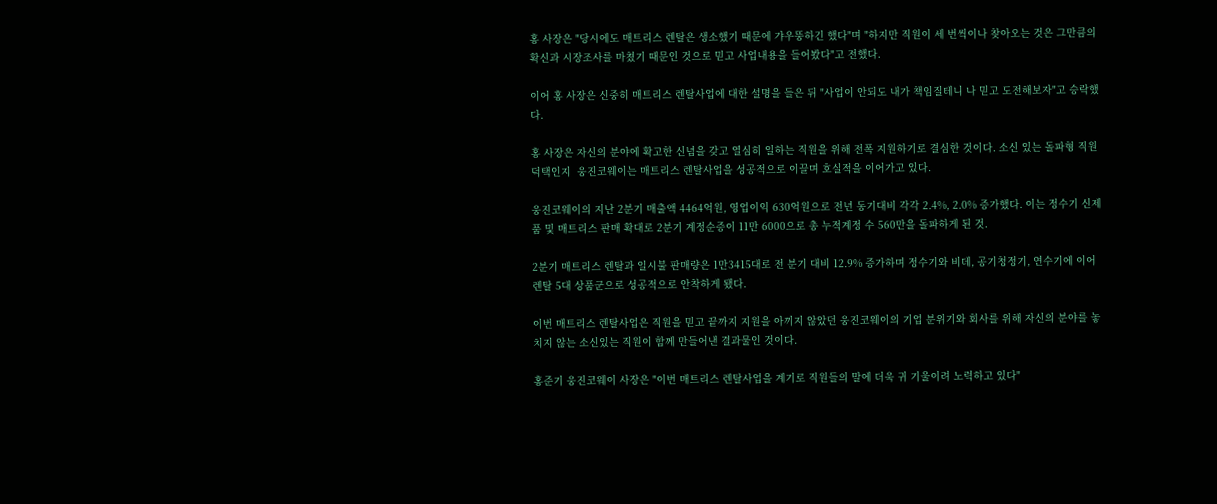홍 사장은 "당시에도 매트리스 렌탈은 생소했기 때문에 갸우뚱하긴 했다"며 "하지만 직원이 세 번씩이나 찾아오는 것은 그만큼의 확신과 시장조사를 마쳤기 때문인 것으로 믿고 사업내용을 들어봤다"고 전했다.

이어 홍 사장은 신중히 매트리스 렌탈사업에 대한 설명을 들은 뒤 "사업이 안되도 내가 책임질테니 나 믿고 도전해보자"고 승락했다.

홍 사장은 자신의 분야에 확고한 신념을 갖고 열심히 일하는 직원을 위해 전폭 지원하기로 결심한 것이다. 소신 있는 돌파형 직원 덕택인지  웅진코웨이는 매트리스 렌탈사업을 성공적으로 이끌며 호실적을 이어가고 있다.

웅진코웨이의 지난 2분기 매출액 4464억원, 영업이익 630억원으로 전년 동기대비 각각 2.4%, 2.0% 증가했다. 이는 정수기 신제품 및 매트리스 판매 확대로 2분기 계정순증이 11만 6000으로 총 누적계정 수 560만을 돌파하게 된 것.

2분기 매트리스 렌탈과 일시불 판매량은 1만3415대로 전 분기 대비 12.9% 증가하며 정수기와 비데, 공기청정기, 연수기에 이어 렌탈 5대 상품군으로 성공적으로 안착하게 됐다.

이번 매트리스 렌탈사업은 직원을 믿고 끝까지 지원을 아끼지 않았던 웅진코웨이의 기업 분위기와 회사를 위해 자신의 분야를 놓치지 않는 소신있는 직원이 함께 만들어낸 결과물인 것이다.

홍준기 웅진코웨이 사장은 "이번 매트리스 렌탈사업을 계기로 직원들의 말에 더욱 귀 기울이려 노력하고 있다"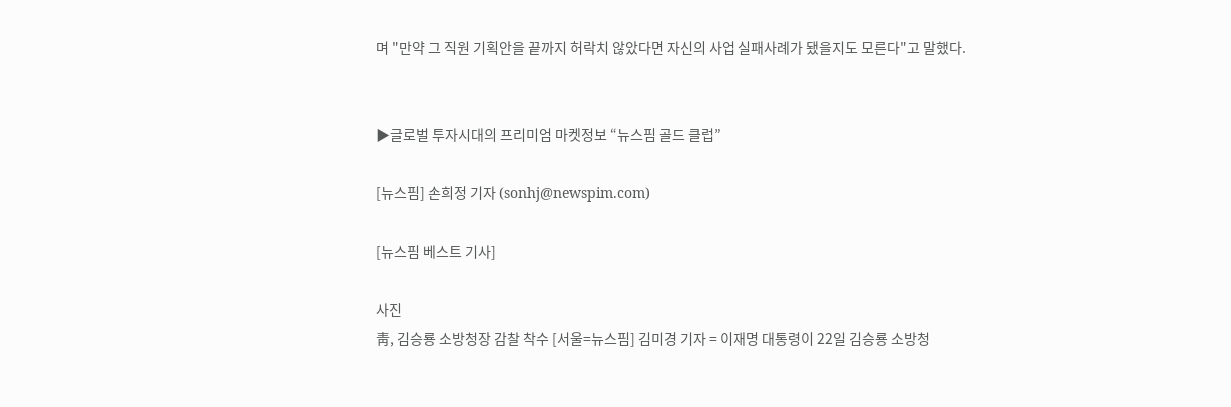며 "만약 그 직원 기획안을 끝까지 허락치 않았다면 자신의 사업 실패사례가 됐을지도 모른다"고 말했다.


▶글로벌 투자시대의 프리미엄 마켓정보 “뉴스핌 골드 클럽”

[뉴스핌] 손희정 기자 (sonhj@newspim.com)

[뉴스핌 베스트 기사]

사진
靑, 김승룡 소방청장 감찰 착수 [서울=뉴스핌] 김미경 기자 = 이재명 대통령이 22일 김승룡 소방청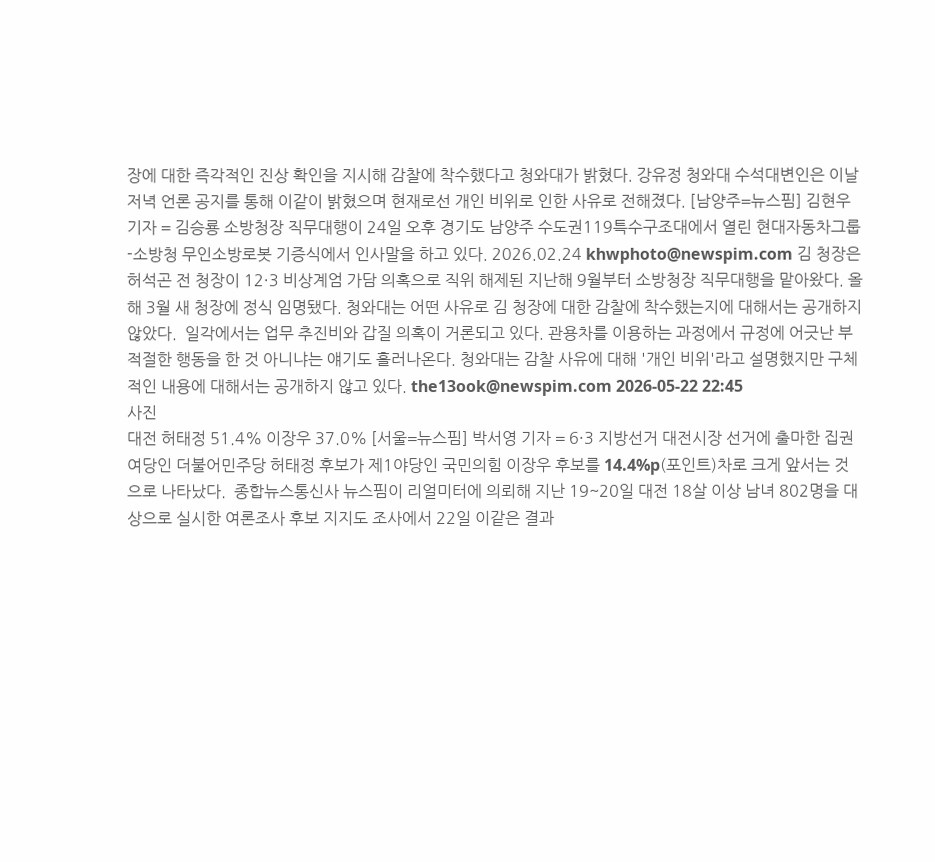장에 대한 즉각적인 진상 확인을 지시해 감찰에 착수했다고 청와대가 밝혔다. 강유정 청와대 수석대변인은 이날 저녁 언론 공지를 통해 이같이 밝혔으며 현재로선 개인 비위로 인한 사유로 전해졌다. [남양주=뉴스핌] 김현우 기자 = 김승룡 소방청장 직무대행이 24일 오후 경기도 남양주 수도권119특수구조대에서 열린 현대자동차그룹-소방청 무인소방로봇 기증식에서 인사말을 하고 있다. 2026.02.24 khwphoto@newspim.com 김 청장은 허석곤 전 청장이 12·3 비상계엄 가담 의혹으로 직위 해제된 지난해 9월부터 소방청장 직무대행을 맡아왔다. 올해 3월 새 청장에 정식 임명됐다. 청와대는 어떤 사유로 김 청장에 대한 감찰에 착수했는지에 대해서는 공개하지 않았다.  일각에서는 업무 추진비와 갑질 의혹이 거론되고 있다. 관용차를 이용하는 과정에서 규정에 어긋난 부적절한 행동을 한 것 아니냐는 얘기도 흘러나온다. 청와대는 감찰 사유에 대해 '개인 비위'라고 설명했지만 구체적인 내용에 대해서는 공개하지 않고 있다. the13ook@newspim.com 2026-05-22 22:45
사진
대전 허태정 51.4% 이장우 37.0% [서울=뉴스핌] 박서영 기자 = 6·3 지방선거 대전시장 선거에 출마한 집권 여당인 더불어민주당 허태정 후보가 제1야당인 국민의힘 이장우 후보를 14.4%p(포인트)차로 크게 앞서는 것으로 나타났다.  종합뉴스통신사 뉴스핌이 리얼미터에 의뢰해 지난 19~20일 대전 18살 이상 남녀 802명을 대상으로 실시한 여론조사 후보 지지도 조사에서 22일 이같은 결과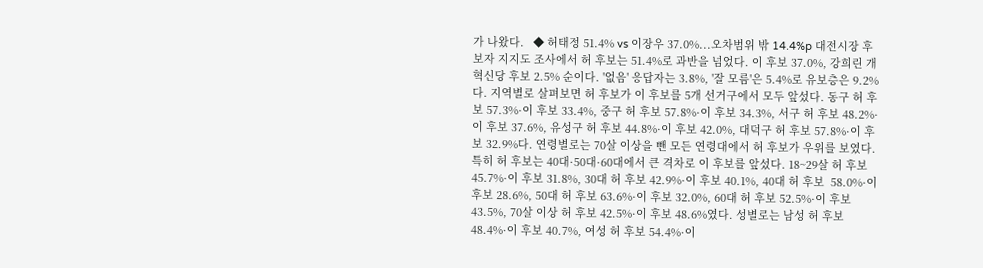가 나왔다.   ◆ 허태정 51.4% vs 이장우 37.0%...오차범위 밖 14.4%p 대전시장 후보자 지지도 조사에서 허 후보는 51.4%로 과반을 넘었다. 이 후보 37.0%, 강희린 개혁신당 후보 2.5% 순이다. '없음' 응답자는 3.8%, '잘 모름'은 5.4%로 유보층은 9.2%다. 지역별로 살펴보면 허 후보가 이 후보를 5개 선거구에서 모두 앞섰다. 동구 허 후보 57.3%·이 후보 33.4%, 중구 허 후보 57.8%·이 후보 34.3%, 서구 허 후보 48.2%·이 후보 37.6%, 유성구 허 후보 44.8%·이 후보 42.0%, 대덕구 허 후보 57.8%·이 후보 32.9%다. 연령별로는 70살 이상을 뺀 모든 연령대에서 허 후보가 우위를 보였다. 특히 허 후보는 40대·50대·60대에서 큰 격차로 이 후보를 앞섰다. 18~29살 허 후보 45.7%·이 후보 31.8%, 30대 허 후보 42.9%·이 후보 40.1%, 40대 허 후보  58.0%·이 후보 28.6%, 50대 허 후보 63.6%·이 후보 32.0%, 60대 허 후보 52.5%·이 후보 43.5%, 70살 이상 허 후보 42.5%·이 후보 48.6%였다. 성별로는 남성 허 후보 48.4%·이 후보 40.7%, 여성 허 후보 54.4%·이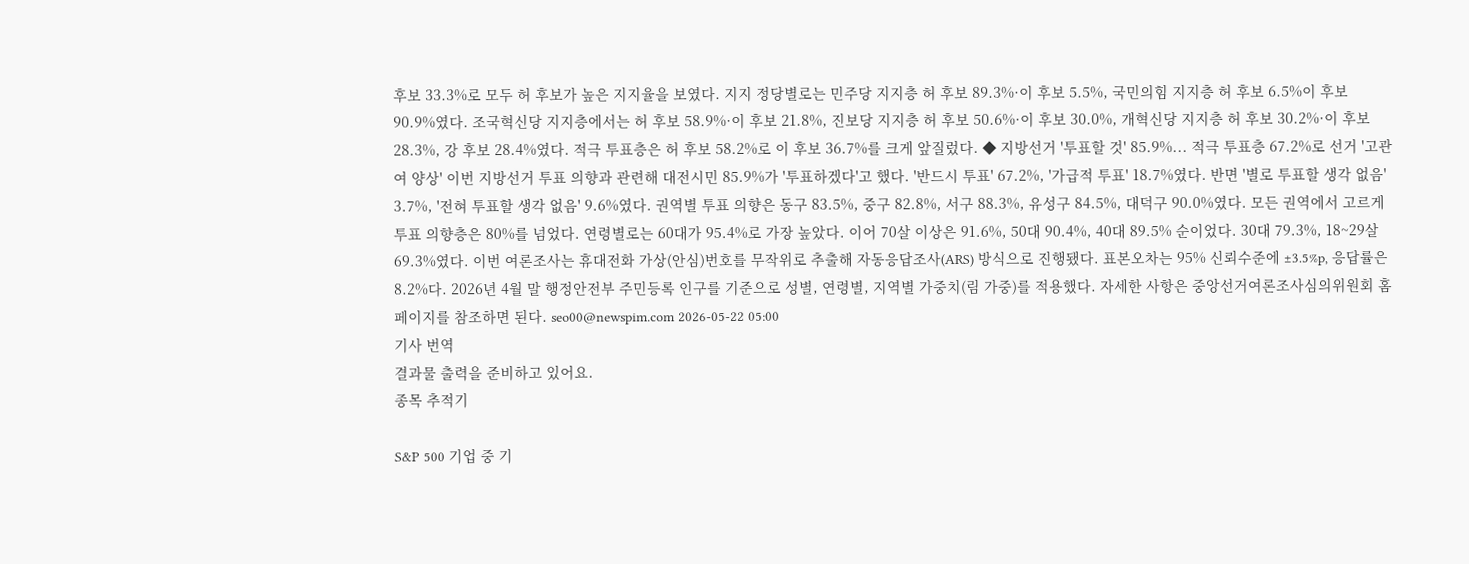후보 33.3%로 모두 허 후보가 높은 지지율을 보였다. 지지 정당별로는 민주당 지지층 허 후보 89.3%·이 후보 5.5%, 국민의힘 지지층 허 후보 6.5%이 후보  90.9%였다. 조국혁신당 지지층에서는 허 후보 58.9%·이 후보 21.8%, 진보당 지지층 허 후보 50.6%·이 후보 30.0%, 개혁신당 지지층 허 후보 30.2%·이 후보 28.3%, 강 후보 28.4%였다. 적극 투표층은 허 후보 58.2%로 이 후보 36.7%를 크게 앞질렀다. ◆ 지방선거 '투표할 것' 85.9%... 적극 투표층 67.2%로 선거 '고관여 양상' 이번 지방선거 투표 의향과 관련해 대전시민 85.9%가 '투표하겠다'고 했다. '반드시 투표' 67.2%, '가급적 투표' 18.7%였다. 반면 '별로 투표할 생각 없음' 3.7%, '전혀 투표할 생각 없음' 9.6%였다. 권역별 투표 의향은 동구 83.5%, 중구 82.8%, 서구 88.3%, 유성구 84.5%, 대덕구 90.0%였다. 모든 권역에서 고르게 투표 의향층은 80%를 넘었다. 연령별로는 60대가 95.4%로 가장 높았다. 이어 70살 이상은 91.6%, 50대 90.4%, 40대 89.5% 순이었다. 30대 79.3%, 18~29살 69.3%였다. 이번 여론조사는 휴대전화 가상(안심)번호를 무작위로 추출해 자동응답조사(ARS) 방식으로 진행됐다. 표본오차는 95% 신뢰수준에 ±3.5%p, 응답률은 8.2%다. 2026년 4월 말 행정안전부 주민등록 인구를 기준으로 성별, 연령별, 지역별 가중치(림 가중)를 적용했다. 자세한 사항은 중앙선거여론조사심의위원회 홈페이지를 참조하면 된다. seo00@newspim.com 2026-05-22 05:00
기사 번역
결과물 출력을 준비하고 있어요.
종목 추적기

S&P 500 기업 중 기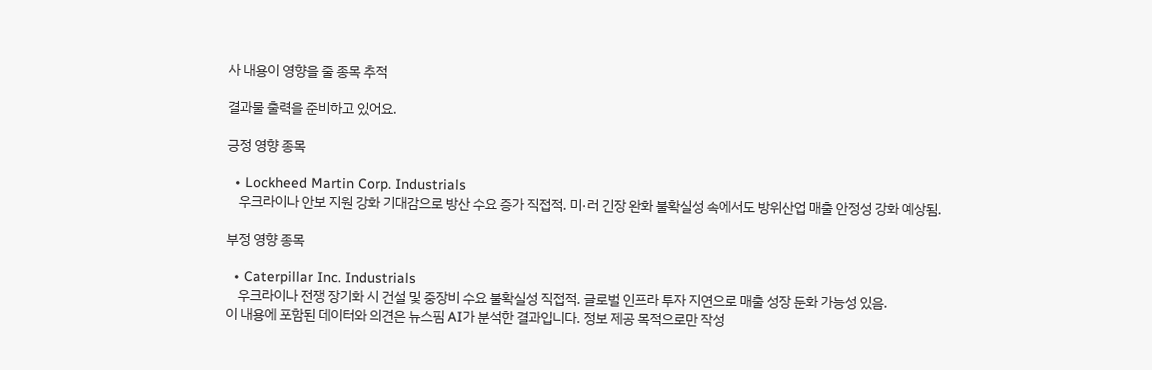사 내용이 영향을 줄 종목 추적

결과물 출력을 준비하고 있어요.

긍정 영향 종목

  • Lockheed Martin Corp. Industrials
    우크라이나 안보 지원 강화 기대감으로 방산 수요 증가 직접적. 미·러 긴장 완화 불확실성 속에서도 방위산업 매출 안정성 강화 예상됨.

부정 영향 종목

  • Caterpillar Inc. Industrials
    우크라이나 전쟁 장기화 시 건설 및 중장비 수요 불확실성 직접적. 글로벌 인프라 투자 지연으로 매출 성장 둔화 가능성 있음.
이 내용에 포함된 데이터와 의견은 뉴스핌 AI가 분석한 결과입니다. 정보 제공 목적으로만 작성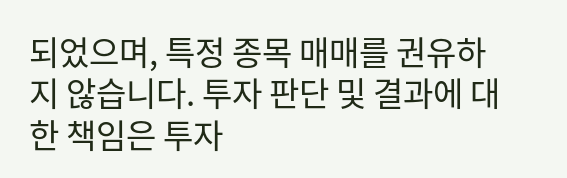되었으며, 특정 종목 매매를 권유하지 않습니다. 투자 판단 및 결과에 대한 책임은 투자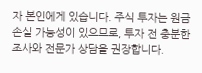자 본인에게 있습니다. 주식 투자는 원금 손실 가능성이 있으므로, 투자 전 충분한 조사와 전문가 상담을 권장합니다.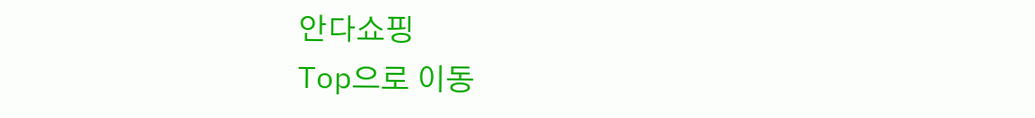안다쇼핑
Top으로 이동